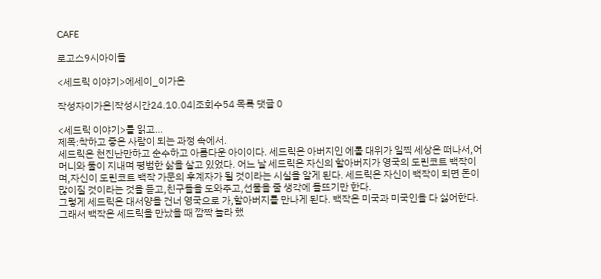CAFE

로고스9시아이들

<세드릭 이야기>에세이_이가온

작성자이가온|작성시간24.10.04|조회수54 목록 댓글 0

<세드릭 이야기>를 읽고…
제목:착하고 좋은 사람이 되는 과정 속에서.
세드릭은 천진난만하고 순수하고 아름다운 아이이다. 세드릭은 아버지인 에롤 대위가 일찍 세상은 떠나서,어머니와 둘이 지내며 평범한 삶을 살고 있었다. 어느 날 세드릭은 자신의 할아버지가 영국의 도린코트 백작이며,자신이 도린코트 백작 가문의 후계자가 될 것이라는 시실을 알게 된다. 세드릭은 자신이 백작이 되면 돈이 많이질 것이라는 것을 듣고,친구들을 도와주고,선물을 줄 생각에 들뜨기만 한다.
그렇게 세드릭은 대서양을 건너 영국으로 가,할아버지를 만나게 된다. 백작은 미국과 미국인을 다 싫어한다. 그래서 백작은 세드릭을 만났을 때 깜짝 놀라 했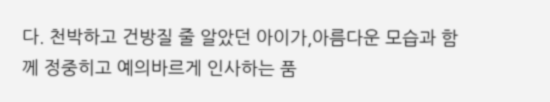다. 천박하고 건방질 줄 알았던 아이가,아름다운 모습과 함께 정중히고 예의바르게 인사하는 품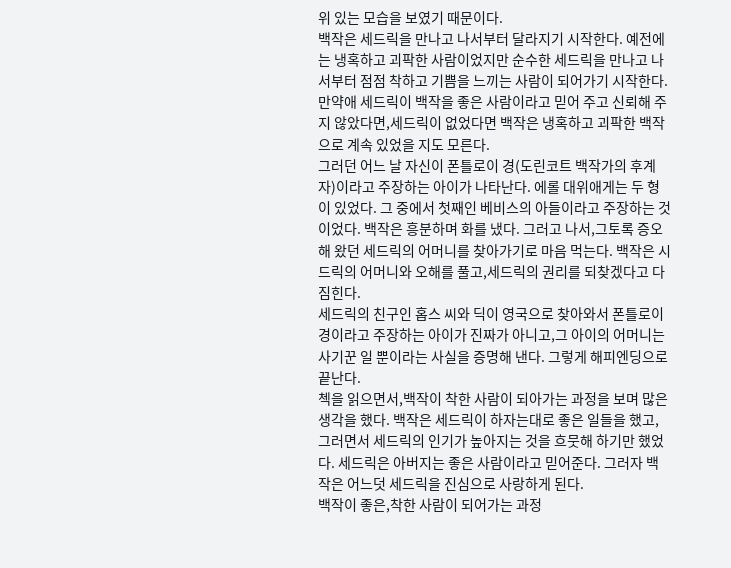위 있는 모습을 보였기 때문이다.
백작은 세드릭을 만나고 나서부터 달라지기 시작한다. 예전에는 냉혹하고 괴팍한 사람이었지만 순수한 세드릭을 만나고 나서부터 점점 착하고 기쁨을 느끼는 사람이 되어가기 시작한다. 만약애 세드릭이 백작을 좋은 사람이라고 믿어 주고 신뢰해 주지 않았다면,세드릭이 없었다면 백작은 냉혹하고 괴팍한 백작으로 계속 있었을 지도 모른다.
그러던 어느 날 자신이 폰틀로이 경(도린코트 백작가의 후계자)이라고 주장하는 아이가 나타난다. 에롤 대위애게는 두 형이 있었다. 그 중에서 첫째인 베비스의 아들이라고 주장하는 것이었다. 백작은 흥분하며 화를 냈다. 그러고 나서,그토록 증오해 왔던 세드릭의 어머니를 찾아가기로 마음 먹는다. 백작은 시드릭의 어머니와 오해를 풀고,세드릭의 권리를 되찾겠다고 다짐힌다.
세드릭의 친구인 홉스 씨와 딕이 영국으로 찾아와서 폰틀로이 경이라고 주장하는 아이가 진짜가 아니고,그 아이의 어머니는 사기꾼 일 뿐이라는 사실을 증명해 낸다. 그렇게 해피엔딩으로 끝난다.
첵을 읽으면서,백작이 착한 사람이 되아가는 과정을 보며 많은 생각을 했다. 백작은 세드릭이 하자는대로 좋은 일들을 했고,그러면서 세드릭의 인기가 높아지는 것을 흐뭇해 하기만 했었다. 세드릭은 아버지는 좋은 사람이라고 믿어준다. 그러자 백작은 어느덧 세드릭을 진심으로 사랑하게 된다.
백작이 좋은,착한 사람이 되어가는 과정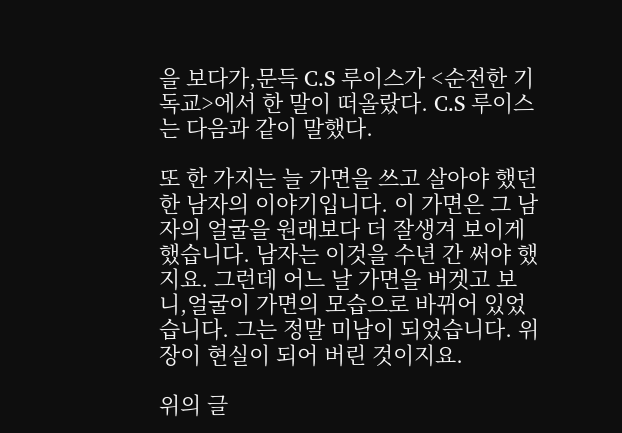을 보다가,문득 C.S 루이스가 <순전한 기독교>에서 한 말이 떠올랐다. C.S 루이스는 다음과 같이 말했다.

또 한 가지는 늘 가면을 쓰고 살아야 했던 한 남자의 이야기입니다. 이 가면은 그 남자의 얼굴을 원래보다 더 잘생겨 보이게 했습니다. 남자는 이것을 수년 간 써야 했지요. 그런데 어느 날 가면을 버겟고 보니,얼굴이 가면의 모습으로 바뀌어 있었습니다. 그는 정말 미남이 되었습니다. 위장이 현실이 되어 버린 것이지요.

위의 글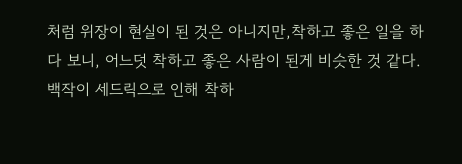처럼 위장이 현실이 된 것은 아니지만,착하고 좋은 일을 하다 보니, 어느덧 착하고 좋은 사람이 된게 비슷한 것 같다.
백작이 세드릭으로 인해 착하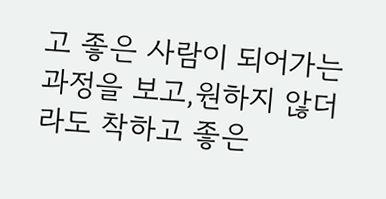고 좋은 사람이 되어가는 과정을 보고,원하지 않더라도 착하고 좋은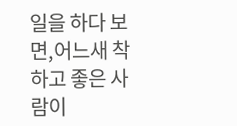일을 하다 보면,어느새 착하고 좋은 사람이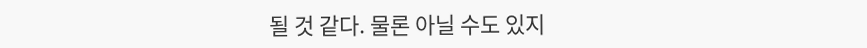될 것 같다. 물론 아닐 수도 있지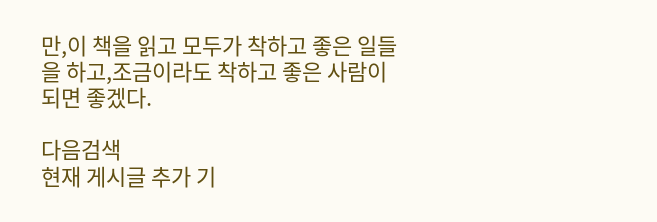만,이 책을 읽고 모두가 착하고 좋은 일들을 하고,조금이라도 착하고 좋은 사람이 되면 좋겠다.

다음검색
현재 게시글 추가 기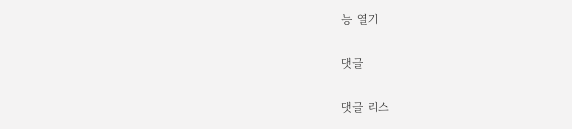능 열기

댓글

댓글 리스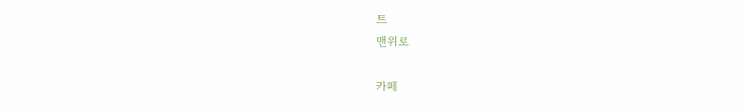트
맨위로

카페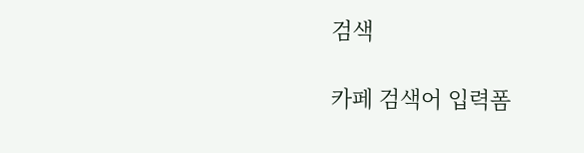검색

카페 검색어 입력폼